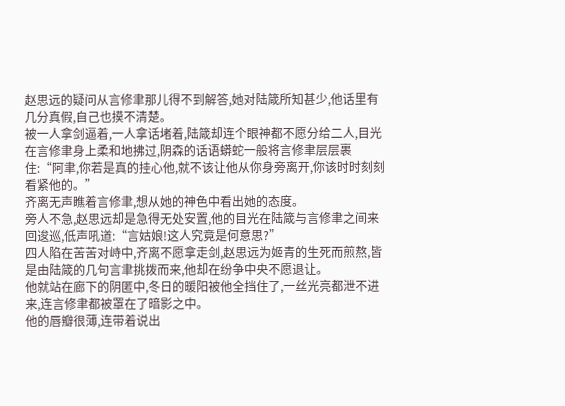赵思远的疑问从言修聿那儿得不到解答,她对陆箴所知甚少,他话里有几分真假,自己也摸不清楚。
被一人拿剑逼着,一人拿话堵着,陆箴却连个眼神都不愿分给二人,目光在言修聿身上柔和地拂过,阴森的话语蟒蛇一般将言修聿层层裹住:“阿聿,你若是真的挂心他,就不该让他从你身旁离开,你该时时刻刻看紧他的。”
齐离无声瞧着言修聿,想从她的神色中看出她的态度。
旁人不急,赵思远却是急得无处安置,他的目光在陆箴与言修聿之间来回逡巡,低声吼道:“言姑娘!这人究竟是何意思?”
四人陷在苦苦对峙中,齐离不愿拿走剑,赵思远为姬青的生死而煎熬,皆是由陆箴的几句言聿挑拨而来,他却在纷争中央不愿退让。
他就站在廊下的阴匿中,冬日的暖阳被他全挡住了,一丝光亮都泄不进来,连言修聿都被罩在了暗影之中。
他的唇瓣很薄,连带着说出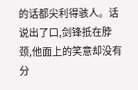的话都尖利得骇人。话说出了口,剑锋抵在脖颈,他面上的笑意却没有分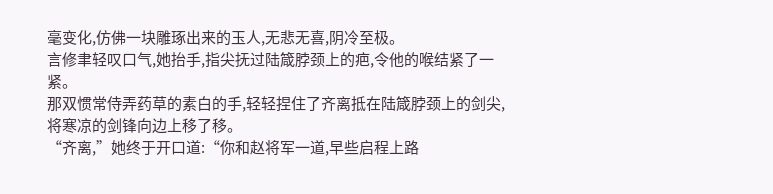毫变化,仿佛一块雕琢出来的玉人,无悲无喜,阴冷至极。
言修聿轻叹口气,她抬手,指尖抚过陆箴脖颈上的疤,令他的喉结紧了一紧。
那双惯常侍弄药草的素白的手,轻轻捏住了齐离抵在陆箴脖颈上的剑尖,将寒凉的剑锋向边上移了移。
“齐离,”她终于开口道:“你和赵将军一道,早些启程上路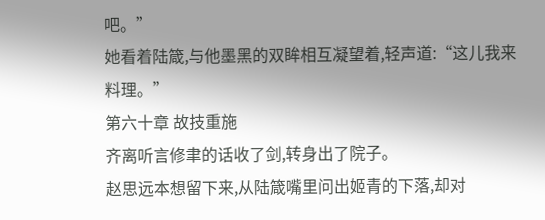吧。”
她看着陆箴,与他墨黑的双眸相互凝望着,轻声道:“这儿我来料理。”
第六十章 故技重施
齐离听言修聿的话收了剑,转身出了院子。
赵思远本想留下来,从陆箴嘴里问出姬青的下落,却对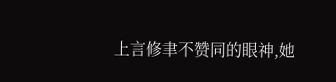上言修聿不赞同的眼神,她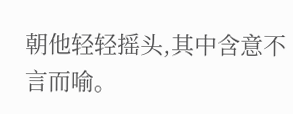朝他轻轻摇头,其中含意不言而喻。